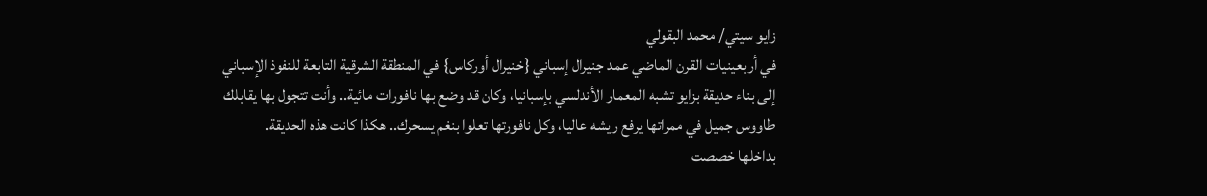زايو سيتي/ محمد البقولي
في أربعينيات القرن الماضي عمد جنيرال إسباني {خنيرال أوركاس} في المنطقة الشرقية التابعة للنفوذ الإسباني إلى بناء حديقة بزايو تشبه المعمار الأندلسي بإسبانيا، وكان قد وضع بها نافورات مائية.. وأنت تتجول بها يقابلك طاووس جميل في ممراتها يرفع ريشه عاليا، وكل نافورتها تعلوا بنغم يسحرك.. هكذا كانت هذه الحديقة.
بداخلها خصصت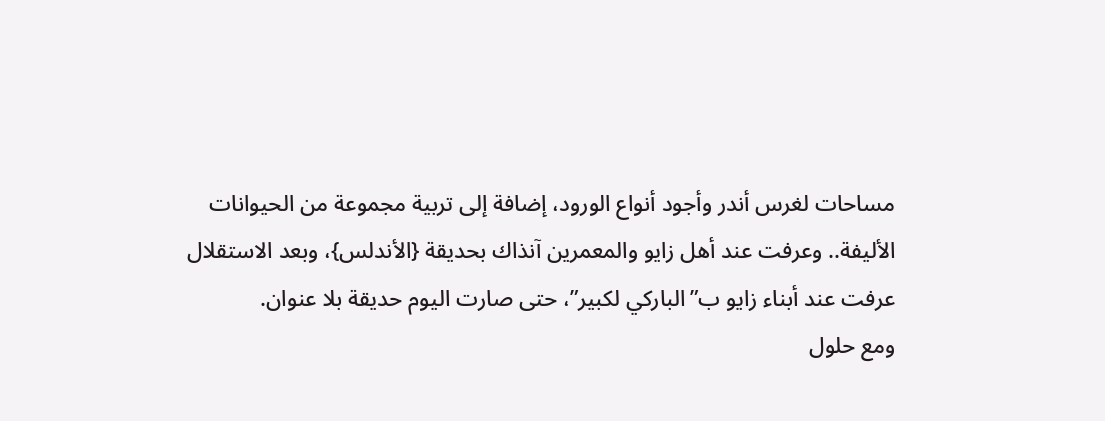مساحات لغرس أندر وأجود أنواع الورود، إضافة إلى تربية مجموعة من الحيوانات الأليفة.. وعرفت عند أهل زايو والمعمرين آنذاك بحديقة {الأندلس}، وبعد الاستقلال عرفت عند أبناء زايو ب”الباركي لكبير”، حتى صارت اليوم حديقة بلا عنوان.
ومع حلول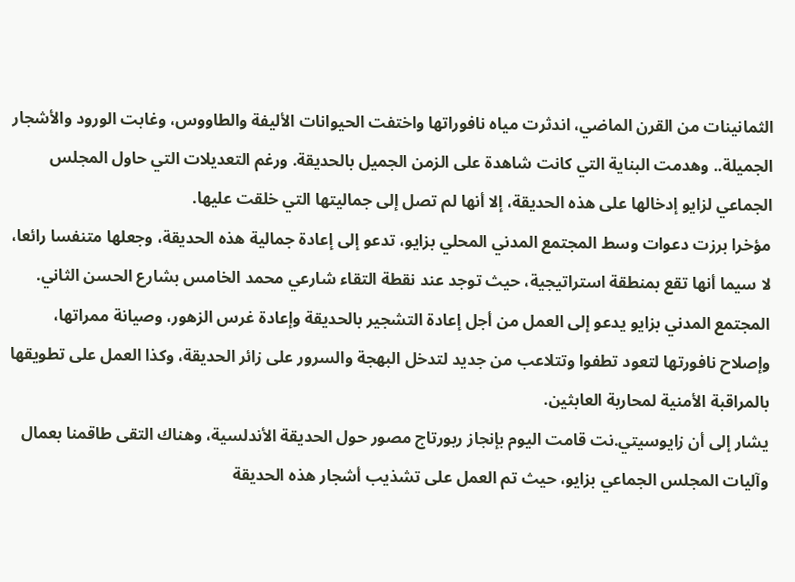الثمانينات من القرن الماضي، اندثرت مياه نافوراتها واختفت الحيوانات الأليفة والطاووس، وغابت الورود والأشجار الجميلة.. وهدمت البناية التي كانت شاهدة على الزمن الجميل بالحديقة. ورغم التعديلات التي حاول المجلس الجماعي لزايو إدخالها على هذه الحديقة، إلا أنها لم تصل إلى جماليتها التي خلقت عليها.
مؤخرا برزت دعوات وسط المجتمع المدني المحلي بزايو، تدعو إلى إعادة جمالية هذه الحديقة، وجعلها متنفسا رائعا، لا سيما أنها تقع بمنطقة استراتيجية، حيث توجد عند نقطة التقاء شارعي محمد الخامس بشارع الحسن الثاني.
المجتمع المدني بزايو يدعو إلى العمل من أجل إعادة التشجير بالحديقة وإعادة غرس الزهور، وصيانة ممراتها، وإصلاح نافورتها لتعود تطفوا وتتلاعب من جديد لتدخل البهجة والسرور على زائر الحديقة، وكذا العمل على تطويقها بالمراقبة الأمنية لمحاربة العابثين.
يشار إلى أن زايوسيتي.نت قامت اليوم بإنجاز ربورتاج مصور حول الحديقة الأندلسية، وهناك التقى طاقمنا بعمال وآليات المجلس الجماعي بزايو، حيث تم العمل على تشذيب أشجار هذه الحديقة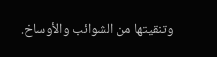وتنقيتها من الشوائب والأوساخ.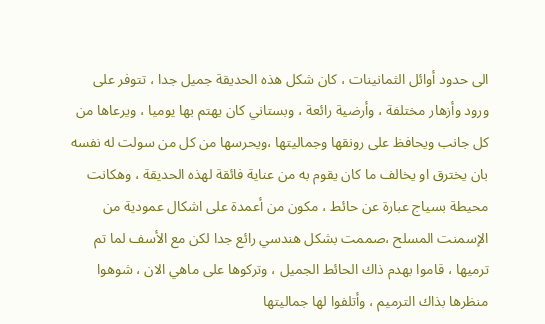الى حدود أوائل الثمانينات ، كان شكل هذه الحديقة جميل جدا ، تتوفر على ورود وأزهار مختلفة ، وأرضية رائعة ، وبستاني كان يهتم بها يوميا ، ويرعاها من كل جانب ويحافظ على رونقها وجماليتها ،ويحرسها من كل من سولت له نفسه بان يخترق او يخالف ما كان يقوم به من عناية فائقة لهذه الحديقة ، وهكانت محيطة بسياج عبارة عن حائط ، مكون من أعمدة على اشكال عمودية من الإسمنت المسلح ،صممت بشكل هندسي رائع جدا لكن مع الأسف لما تم ترميها ، قاموا بهدم ذاك الحائط الجميل ، وتركوها على ماهي الان ، شوهوا منظرها بذاك الترميم ، وأتلفوا لها جماليتها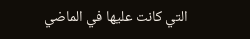التي كانت عليها في الماضي